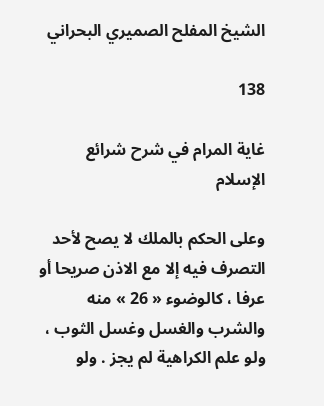الشيخ المفلح الصميري البحراني

138

غاية المرام في شرح شرائع الإسلام

وعلى الحكم بالملك لا يصح لأحد التصرف فيه إلا مع الاذن صريحا أو عرفا ، كالوضوء « 26 » منه والشرب والغسل وغسل الثوب ، ولو علم الكراهية لم يجز . ولو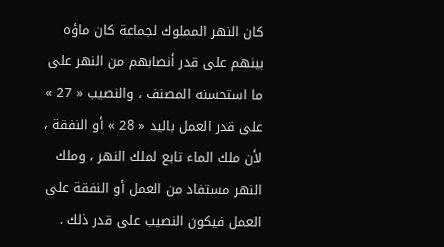كان النهر المملوك لجماعة كان ماؤه بينهم على قدر أنصابهم من النهر على ما استحسنه المصنف ، والنصيب « 27 » على قدر العمل باليد « 28 » أو النفقة ، لأن ملك الماء تابع لملك النهر ، وملك النهر مستفاد من العمل أو النفقة على العمل فيكون النصيب على قدر ذلك .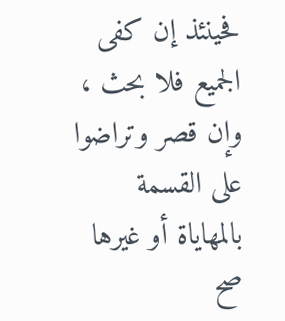فحينئذ إن كفى الجميع فلا بحث ، وإن قصر وتراضوا على القسمة بالمهاياة أو غيرها صح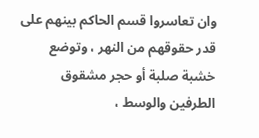وان تعاسروا قسم الحاكم بينهم على قدر حقوقهم من النهر ، وتوضع خشبة صلبة أو حجر مشقوق الطرفين والوسط ،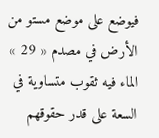فيوضع على موضع مستو من الأرض في مصدم « 29 » الماء فيه ثقوب متساوية في السعة على قدر حقوقهم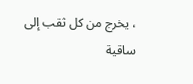، يخرج من كل ثقب إلى ساقية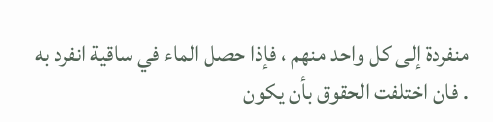منفردة إلى كل واحد منهم ، فإذا حصل الماء في ساقية انفرد به . فان اختلفت الحقوق بأن يكون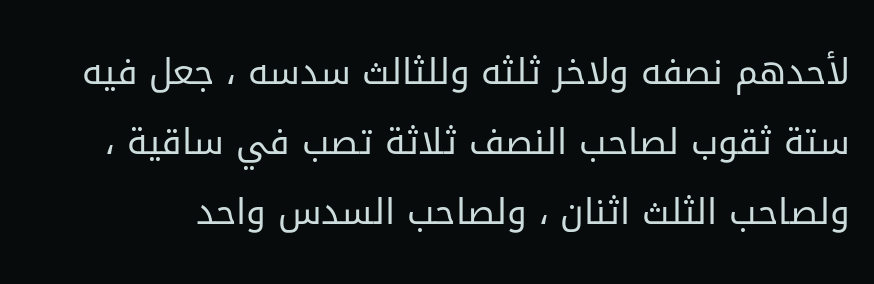لأحدهم نصفه ولاخر ثلثه وللثالث سدسه ، جعل فيه ستة ثقوب لصاحب النصف ثلاثة تصب في ساقية ، ولصاحب الثلث اثنان ، ولصاحب السدس واحد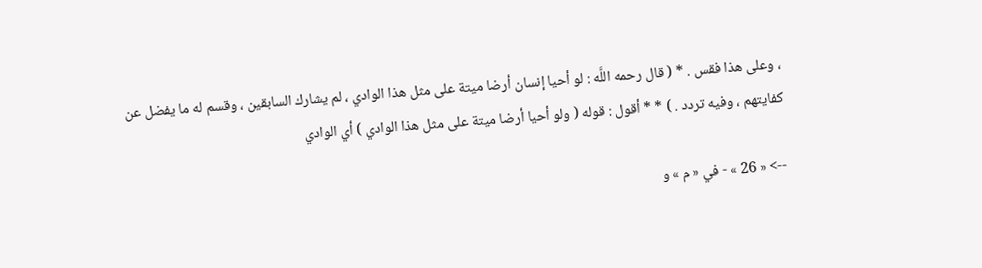، وعلى هذا فقس . * ( قال رحمه اللَّه : لو أحيا إنسان أرضا ميتة على مثل هذا الوادي ، لم يشارك السابقين ، وقسم له ما يفضل عن كفايتهم ، وفيه تردد . ) * * أقول : قوله ( ولو أحيا أرضا ميتة على مثل هذا الوادي ) أي الوادي

--> « 26 » - في « م » و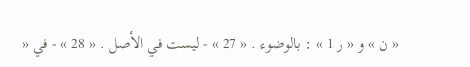« ن » و « ر 1 » : بالوضوء . « 27 » - ليست في الأصل . « 28 » - في «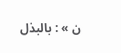ن » : بالبذل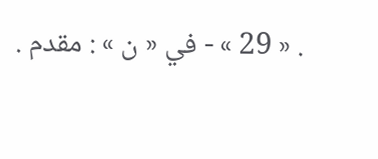. « 29 » - في « ن » : مقدم .